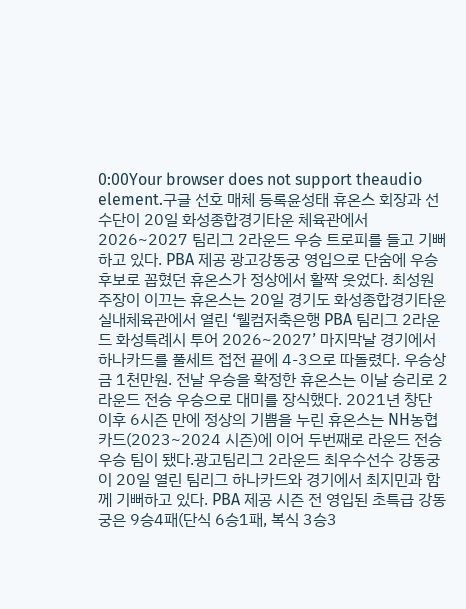0:00Your browser does not support theaudio element.구글 선호 매체 등록윤성태 휴온스 회장과 선수단이 20일 화성종합경기타운 체육관에서 2026~2027 팀리그 2라운드 우승 트로피를 들고 기뻐하고 있다. PBA 제공 광고강동궁 영입으로 단숨에 우승후보로 꼽혔던 휴온스가 정상에서 활짝 웃었다. 최성원 주장이 이끄는 휴온스는 20일 경기도 화성종합경기타운 실내체육관에서 열린 ‘웰컴저축은행 PBA 팀리그 2라운드 화성특례시 투어 2026~2027’ 마지막날 경기에서 하나카드를 풀세트 접전 끝에 4-3으로 따돌렸다. 우승상금 1천만원. 전날 우승을 확정한 휴온스는 이날 승리로 2라운드 전승 우승으로 대미를 장식했다. 2021년 창단 이후 6시즌 만에 정상의 기쁨을 누린 휴온스는 NH농협카드(2023~2024 시즌)에 이어 두번째로 라운드 전승 우승 팀이 됐다.광고팀리그 2라운드 최우수선수 강동궁이 20일 열린 팀리그 하나카드와 경기에서 최지민과 함께 기뻐하고 있다. PBA 제공 시즌 전 영입된 초특급 강동궁은 9승4패(단식 6승1패, 복식 3승3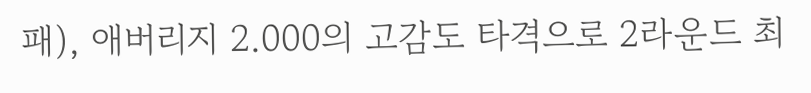패), 애버리지 2.000의 고감도 타격으로 2라운드 최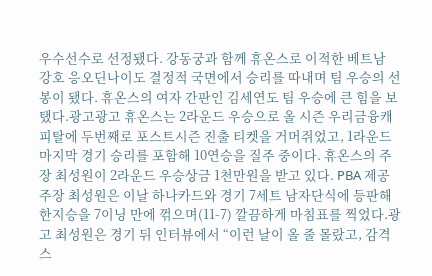우수선수로 선정됐다. 강동궁과 함께 휴온스로 이적한 베트남 강호 응오딘나이도 결정적 국면에서 승리를 따내며 팀 우승의 선봉이 됐다. 휴온스의 여자 간판인 김세연도 팀 우승에 큰 힘을 보탰다.광고광고 휴온스는 2라운드 우승으로 올 시즌 우리금융캐피탈에 두번째로 포스트시즌 진출 티켓을 거머쥐었고, 1라운드 마지막 경기 승리를 포함해 10연승을 질주 중이다. 휴온스의 주장 최성원이 2라운드 우승상금 1천만원을 받고 있다. PBA 제공 주장 최성원은 이날 하나카드와 경기 7세트 남자단식에 등판해 한지승을 7이닝 만에 꺾으며(11-7) 깔끔하게 마침표를 찍었다.광고 최성원은 경기 뒤 인터뷰에서 “이런 날이 올 줄 몰랐고, 감격스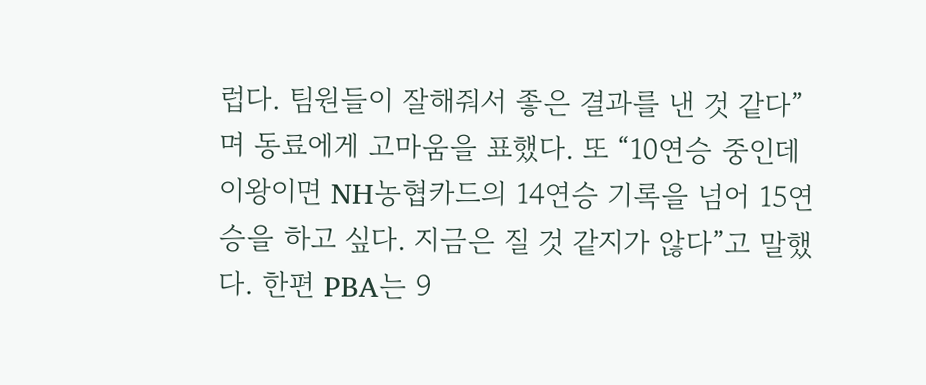럽다. 팀원들이 잘해줘서 좋은 결과를 낸 것 같다”며 동료에게 고마움을 표했다. 또 “10연승 중인데 이왕이면 NH농협카드의 14연승 기록을 넘어 15연승을 하고 싶다. 지금은 질 것 같지가 않다”고 말했다. 한편 PBA는 9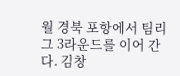월 경북 포항에서 팀리그 3라운드를 이어 간다. 김창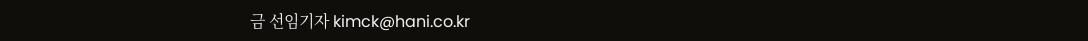금 선임기자 kimck@hani.co.kr